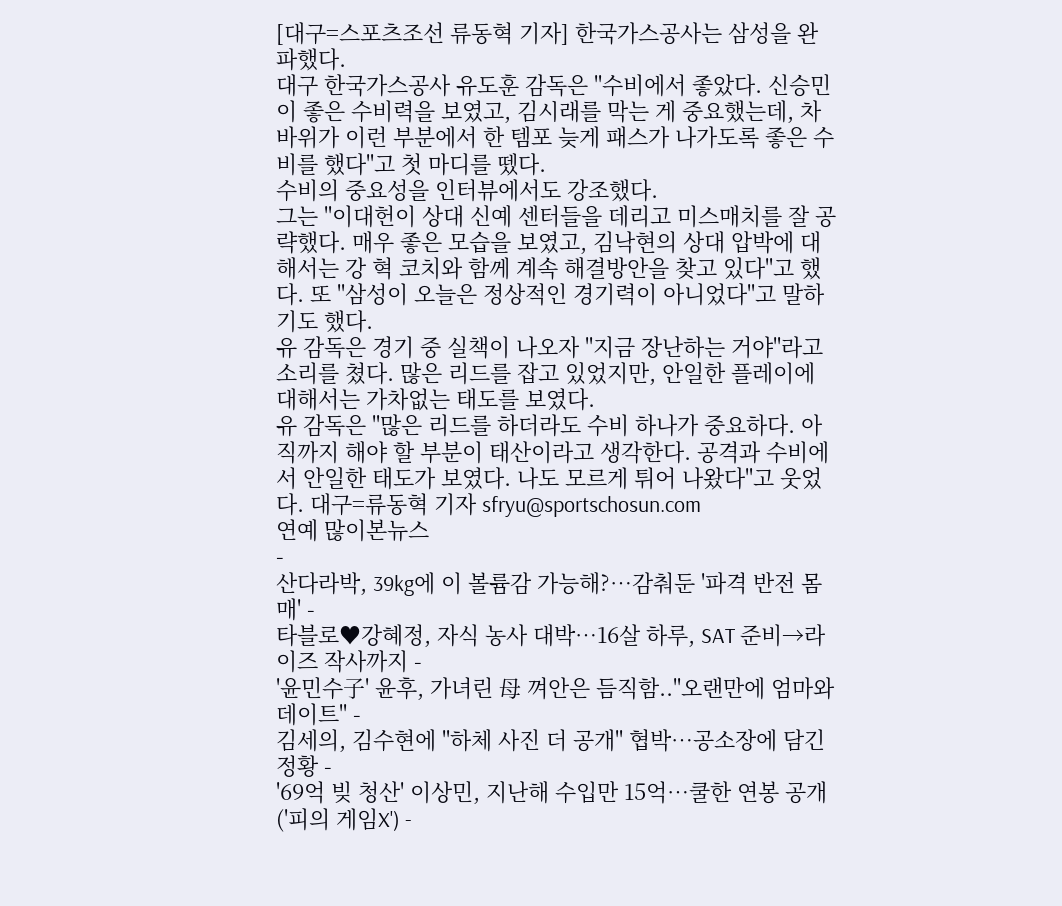[대구=스포츠조선 류동혁 기자] 한국가스공사는 삼성을 완파했다.
대구 한국가스공사 유도훈 감독은 "수비에서 좋았다. 신승민이 좋은 수비력을 보였고, 김시래를 막는 게 중요했는데, 차바위가 이런 부분에서 한 템포 늦게 패스가 나가도록 좋은 수비를 했다"고 첫 마디를 뗐다.
수비의 중요성을 인터뷰에서도 강조했다.
그는 "이대헌이 상대 신예 센터들을 데리고 미스매치를 잘 공략했다. 매우 좋은 모습을 보였고, 김낙현의 상대 압박에 대해서는 강 혁 코치와 함께 계속 해결방안을 찾고 있다"고 했다. 또 "삼성이 오늘은 정상적인 경기력이 아니었다"고 말하기도 했다.
유 감독은 경기 중 실책이 나오자 "지금 장난하는 거야"라고 소리를 쳤다. 많은 리드를 잡고 있었지만, 안일한 플레이에 대해서는 가차없는 태도를 보였다.
유 감독은 "많은 리드를 하더라도 수비 하나가 중요하다. 아직까지 해야 할 부분이 태산이라고 생각한다. 공격과 수비에서 안일한 태도가 보였다. 나도 모르게 튀어 나왔다"고 웃었다. 대구=류동혁 기자 sfryu@sportschosun.com
연예 많이본뉴스
-
산다라박, 39kg에 이 볼륨감 가능해?…감춰둔 '파격 반전 몸매' -
타블로♥강혜정, 자식 농사 대박…16살 하루, SAT 준비→라이즈 작사까지 -
'윤민수子' 윤후, 가녀린 母 껴안은 듬직함.."오랜만에 엄마와 데이트" -
김세의, 김수현에 "하체 사진 더 공개" 협박…공소장에 담긴 정황 -
'69억 빚 청산' 이상민, 지난해 수입만 15억…쿨한 연봉 공개 ('피의 게임X') -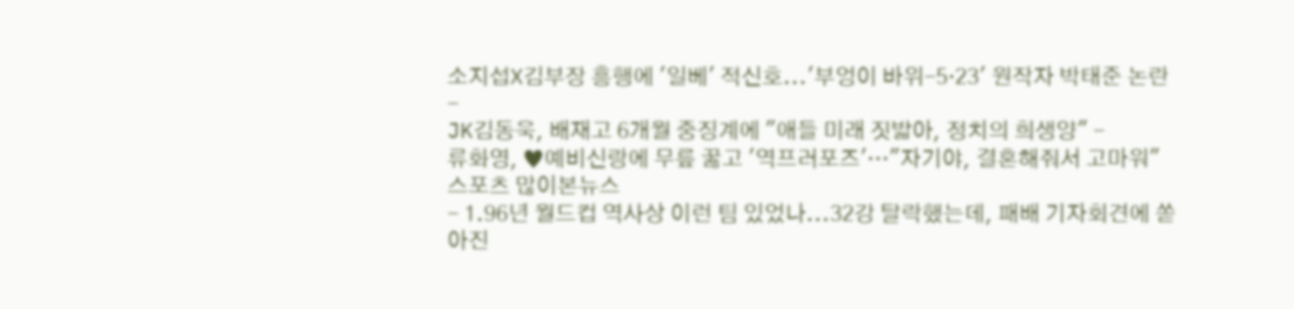소지섭X김부장 흥행에 '일베' 적신호...'부엉이 바위-5·23' 원작자 박태준 논란 -
JK김동욱, 배재고 6개월 중징계에 "애들 미래 짓밟아, 정치의 희생양" -
류화영, ♥예비신랑에 무릎 꿇고 '역프러포즈'…"자기야, 결혼해줘서 고마워"
스포츠 많이본뉴스
- 1.96년 월드컵 역사상 이런 팀 있었나...32강 탈락했는데, 패배 기자회견에 쏟아진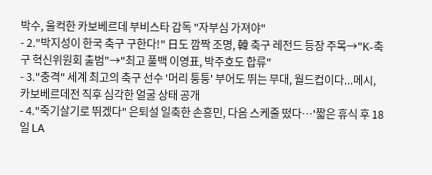박수, 울컥한 카보베르데 부비스타 감독 "자부심 가져야"
- 2."박지성이 한국 축구 구한다!" 日도 깜짝 조명, 韓 축구 레전드 등장 주목→"K-축구 혁신위원회 출범"→"최고 풀백 이영표, 박주호도 합류"
- 3."충격" 세계 최고의 축구 선수 '머리 퉁퉁' 부어도 뛰는 무대, 월드컵이다...메시, 카보베르데전 직후 심각한 얼굴 상태 공개
- 4."죽기살기로 뛰겠다" 은퇴설 일축한 손흥민, 다음 스케줄 떴다…'짧은 휴식 후 18일 LA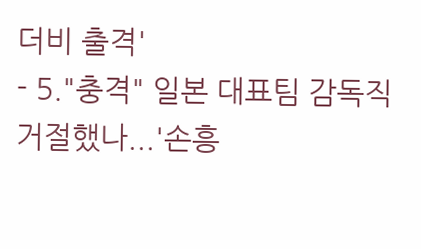더비 출격'
- 5."충격" 일본 대표팀 감독직 거절했나...'손흥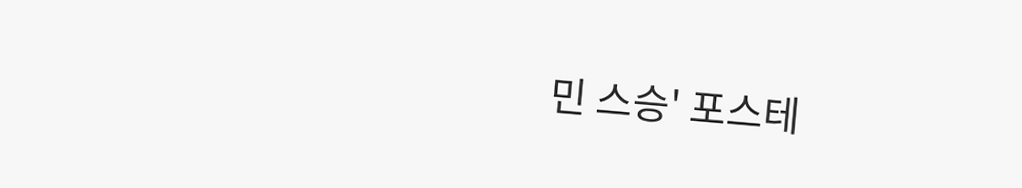민 스승' 포스테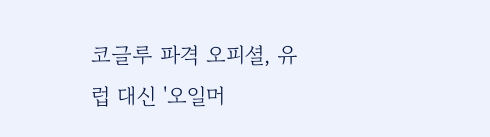코글루 파격 오피셜, 유럽 대신 '오일머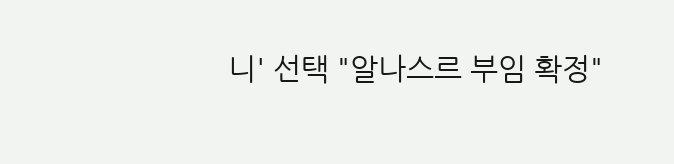니' 선택 "알나스르 부임 확정"